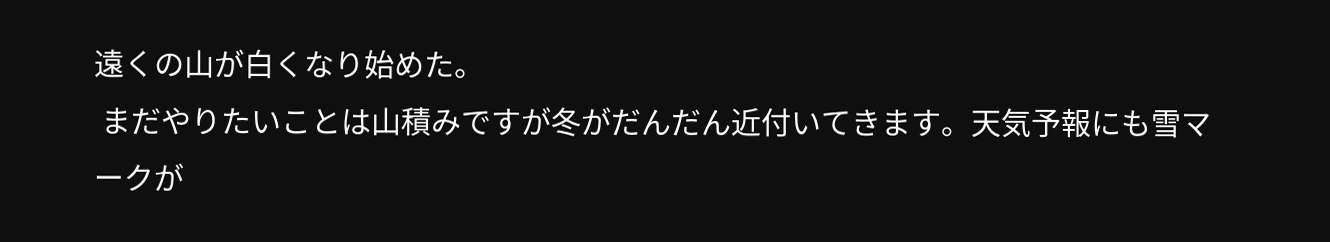遠くの山が白くなり始めた。
 まだやりたいことは山積みですが冬がだんだん近付いてきます。天気予報にも雪マークが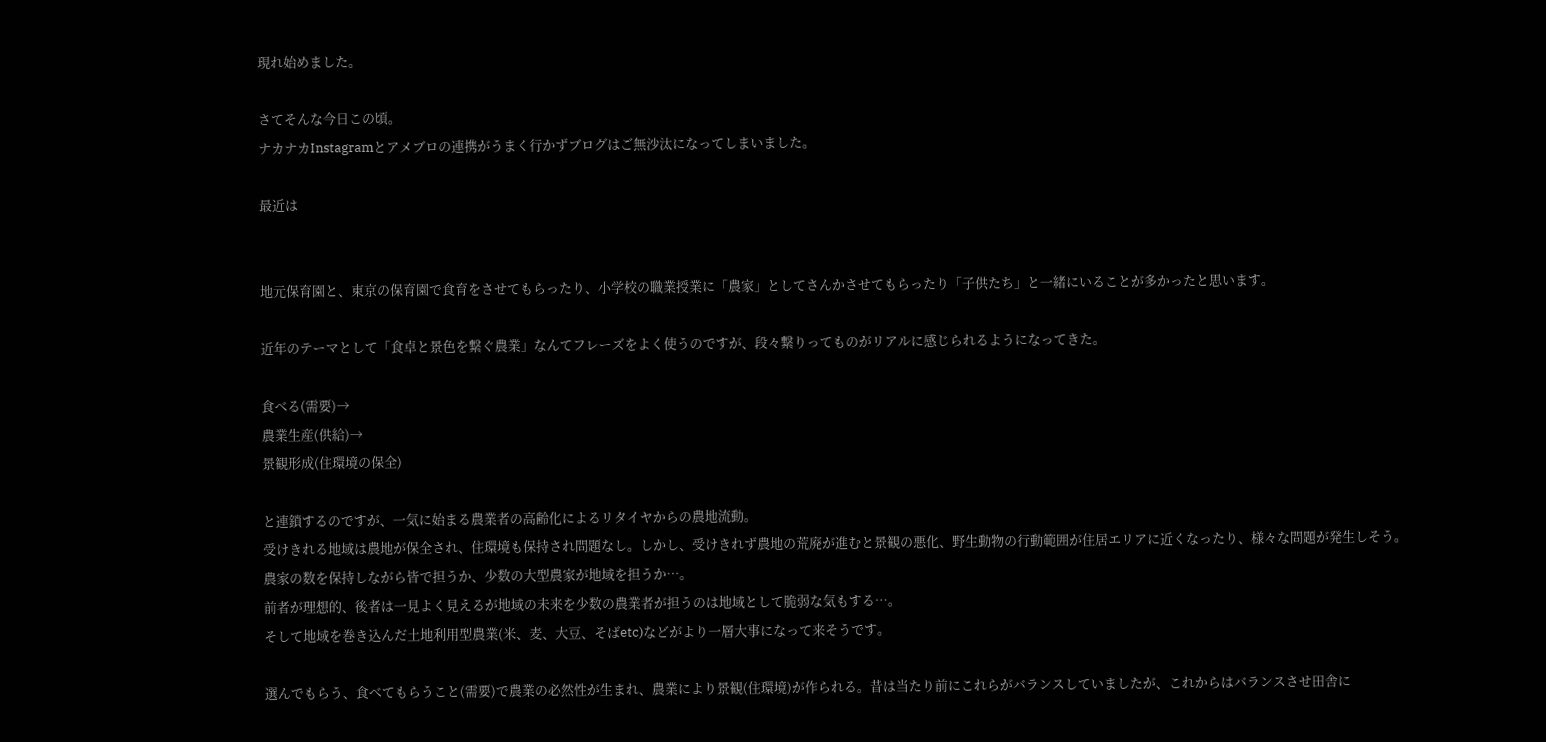現れ始めました。

さてそんな今日この頃。
ナカナカInstagramとアメブロの連携がうまく行かずブログはご無沙汰になってしまいました。

最近は


地元保育園と、東京の保育園で食育をさせてもらったり、小学校の職業授業に「農家」としてさんかさせてもらったり「子供たち」と一緒にいることが多かったと思います。

近年のテーマとして「食卓と景色を繋ぐ農業」なんてフレーズをよく使うのですが、段々繋りってものがリアルに感じられるようになってきた。

食べる(需要)→
農業生産(供給)→
景観形成(住環境の保全)

と連鎖するのですが、一気に始まる農業者の高齢化によるリタイヤからの農地流動。
受けきれる地域は農地が保全され、住環境も保持され問題なし。しかし、受けきれず農地の荒廃が進むと景観の悪化、野生動物の行動範囲が住居エリアに近くなったり、様々な問題が発生しそう。
農家の数を保持しながら皆で担うか、少数の大型農家が地域を担うか…。
前者が理想的、後者は一見よく見えるが地域の未来を少数の農業者が担うのは地域として脆弱な気もする…。
そして地域を巻き込んだ土地利用型農業(米、麦、大豆、そばetc)などがより一層大事になって来そうです。

選んでもらう、食べてもらうこと(需要)で農業の必然性が生まれ、農業により景観(住環境)が作られる。昔は当たり前にこれらがバランスしていましたが、これからはバランスさせ田舎に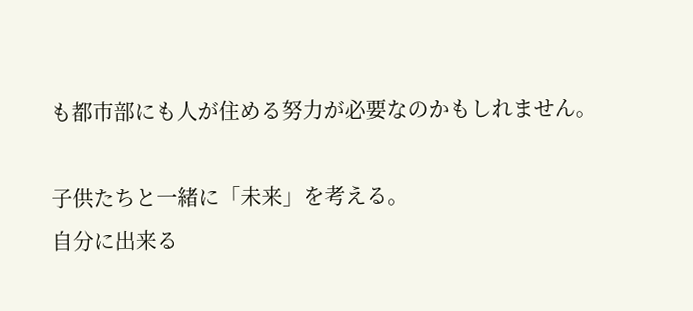も都市部にも人が住める努力が必要なのかもしれません。

子供たちと一緒に「未来」を考える。
自分に出来る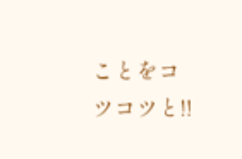ことをコツコツと!!